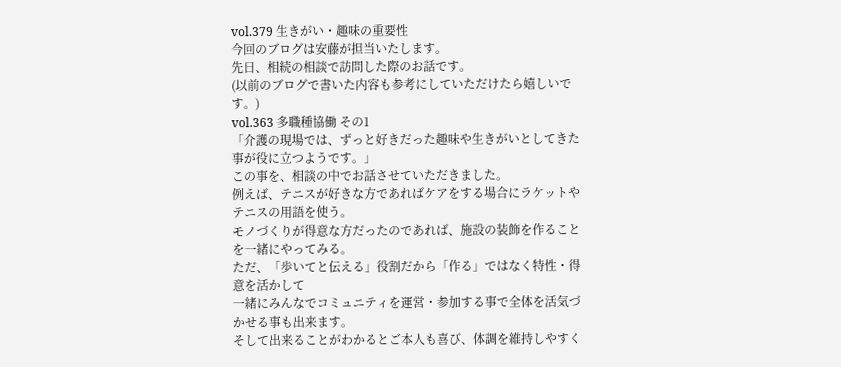vol.379 生きがい・趣味の重要性
今回のブログは安藤が担当いたします。
先日、相続の相談で訪問した際のお話です。
(以前のブログで書いた内容も参考にしていただけたら嬉しいです。)
vol.363 多職種協働 その1
「介護の現場では、ずっと好きだった趣味や生きがいとしてきた事が役に立つようです。」
この事を、相談の中でお話させていただきました。
例えば、テニスが好きな方であればケアをする場合にラケットやテニスの用語を使う。
モノづくりが得意な方だったのであれば、施設の装飾を作ることを一緒にやってみる。
ただ、「歩いてと伝える」役割だから「作る」ではなく特性・得意を活かして
一緒にみんなでコミュニティを運営・参加する事で全体を活気づかせる事も出来ます。
そして出来ることがわかるとご本人も喜び、体調を維持しやすく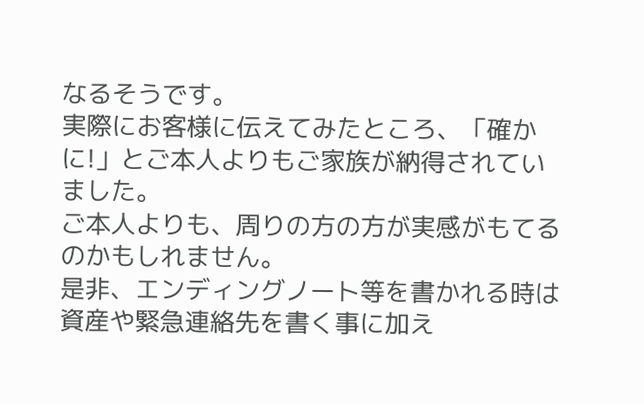なるそうです。
実際にお客様に伝えてみたところ、「確かに!」とご本人よりもご家族が納得されていました。
ご本人よりも、周りの方の方が実感がもてるのかもしれません。
是非、エンディングノート等を書かれる時は資産や緊急連絡先を書く事に加え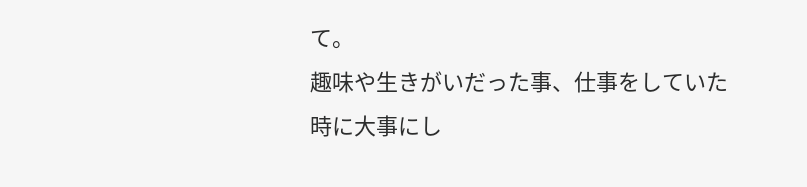て。
趣味や生きがいだった事、仕事をしていた時に大事にし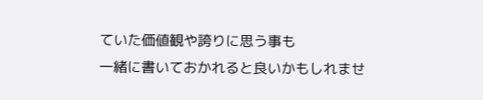ていた価値観や誇りに思う事も
一緒に書いておかれると良いかもしれませ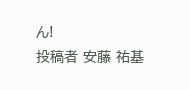ん!
投稿者 安藤 祐基